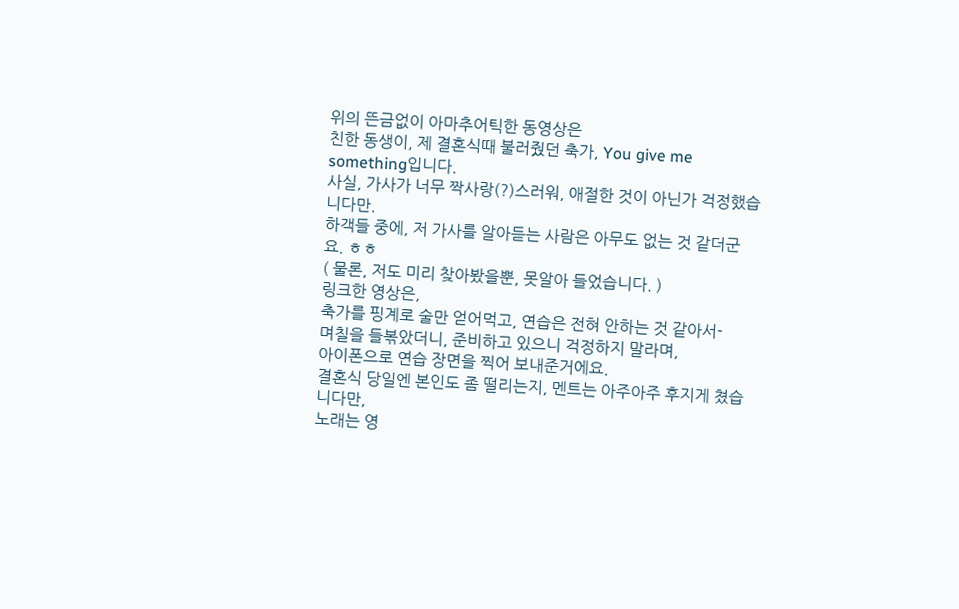위의 뜬금없이 아마추어틱한 동영상은
친한 동생이, 제 결혼식때 불러줬던 축가, You give me something입니다.
사실, 가사가 너무 짝사랑(?)스러워, 애절한 것이 아닌가 걱정했습니다만.
하객들 중에, 저 가사를 알아듣는 사람은 아무도 없는 것 같더군요. ㅎㅎ
( 물론, 저도 미리 찾아봤을뿐, 못알아 들었습니다. )
링크한 영상은,
축가를 핑계로 술만 얻어먹고, 연습은 전혀 안하는 것 같아서-
며칠을 들볶았더니, 준비하고 있으니 걱정하지 말라며,
아이폰으로 연습 장면을 찍어 보내준거에요.
결혼식 당일엔 본인도 좀 떨리는지, 멘트는 아주아주 후지게 쳤습니다만,
노래는 영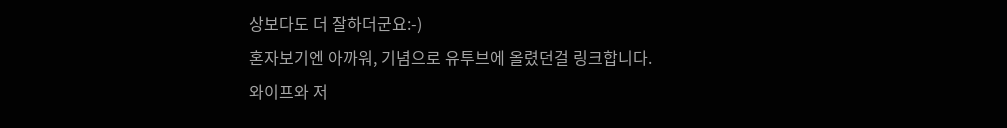상보다도 더 잘하더군요:-)
혼자보기엔 아까워, 기념으로 유투브에 올렸던걸 링크합니다.
와이프와 저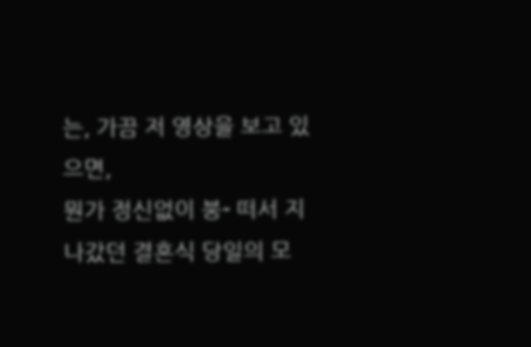는, 가끔 저 영상을 보고 있으면,
뭔가 정신없이 붕- 떠서 지나갔던 결혼식 당일의 모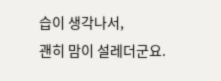습이 생각나서,
괜히 맘이 설레더군요.